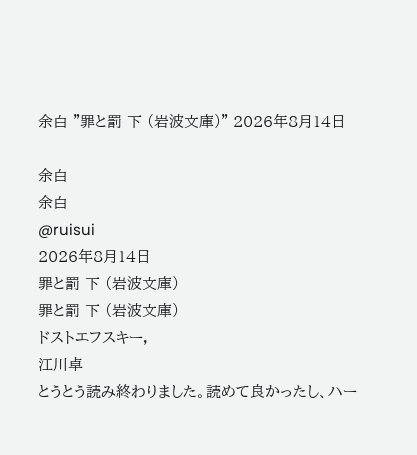余白 "罪と罰 下 (岩波文庫)" 2026年8月14日

余白
余白
@ruisui
2026年8月14日
罪と罰 下 (岩波文庫)
罪と罰 下 (岩波文庫)
ドストエフスキー,
江川卓
とうとう読み終わりました。読めて良かったし、ハー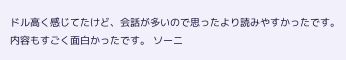ドル高く感じてたけど、会話が多いので思ったより読みやすかったです。内容もすごく面白かったです。 ソーニ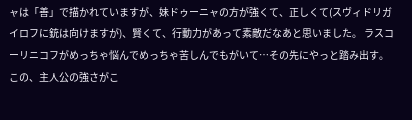ャは「善」で描かれていますが、妹ドゥーニャの方が強くて、正しくて(スヴィドリガイロフに銃は向けますが)、賢くて、行動力があって素敵だなあと思いました。 ラスコーリニコフがめっちゃ悩んでめっちゃ苦しんでもがいて…その先にやっと踏み出す。この、主人公の強さがこ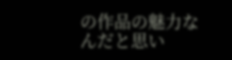の作品の魅力なんだと思い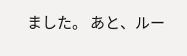ました。 あと、ルー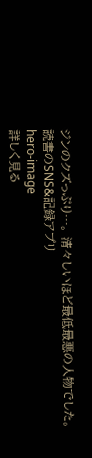ジンのクズっぷり…。 清々しいほど最低最悪の人物でした。
読書のSNS&記録アプリ
hero-image
詳しく見る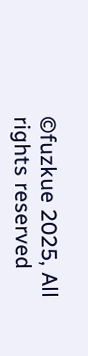©fuzkue 2025, All rights reserved